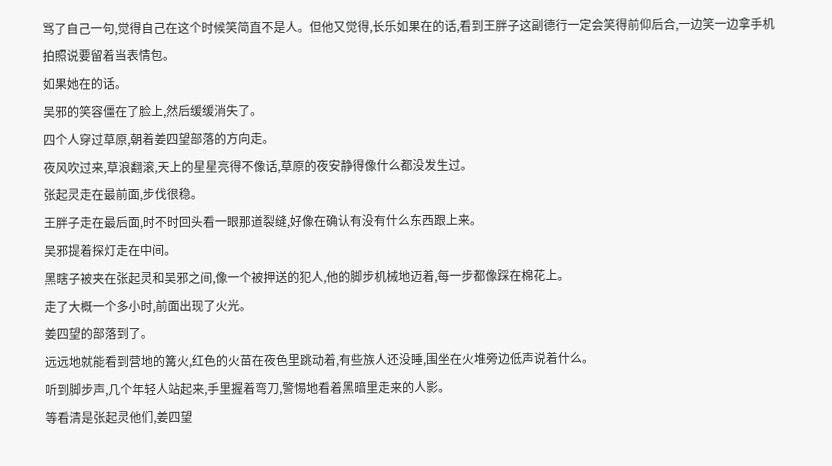骂了自己一句,觉得自己在这个时候笑简直不是人。但他又觉得,长乐如果在的话,看到王胖子这副德行一定会笑得前仰后合,一边笑一边拿手机拍照说要留着当表情包。
如果她在的话。
吴邪的笑容僵在了脸上,然后缓缓消失了。
四个人穿过草原,朝着姜四望部落的方向走。
夜风吹过来,草浪翻滚,天上的星星亮得不像话,草原的夜安静得像什么都没发生过。
张起灵走在最前面,步伐很稳。
王胖子走在最后面,时不时回头看一眼那道裂缝,好像在确认有没有什么东西跟上来。
吴邪提着探灯走在中间。
黑瞎子被夹在张起灵和吴邪之间,像一个被押送的犯人,他的脚步机械地迈着,每一步都像踩在棉花上。
走了大概一个多小时,前面出现了火光。
姜四望的部落到了。
远远地就能看到营地的篝火,红色的火苗在夜色里跳动着,有些族人还没睡,围坐在火堆旁边低声说着什么。
听到脚步声,几个年轻人站起来,手里握着弯刀,警惕地看着黑暗里走来的人影。
等看清是张起灵他们,姜四望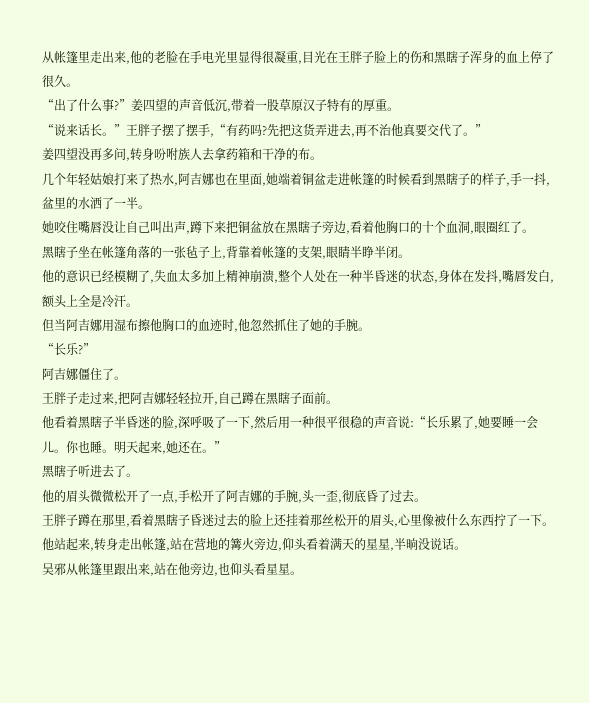从帐篷里走出来,他的老脸在手电光里显得很凝重,目光在王胖子脸上的伤和黑瞎子浑身的血上停了很久。
“出了什么事?”姜四望的声音低沉,带着一股草原汉子特有的厚重。
“说来话长。”王胖子摆了摆手,“有药吗?先把这货弄进去,再不治他真要交代了。”
姜四望没再多问,转身吩咐族人去拿药箱和干净的布。
几个年轻姑娘打来了热水,阿吉娜也在里面,她端着铜盆走进帐篷的时候看到黑瞎子的样子,手一抖,盆里的水洒了一半。
她咬住嘴唇没让自己叫出声,蹲下来把铜盆放在黑瞎子旁边,看着他胸口的十个血洞,眼圈红了。
黑瞎子坐在帐篷角落的一张毡子上,背靠着帐篷的支架,眼睛半睁半闭。
他的意识已经模糊了,失血太多加上精神崩溃,整个人处在一种半昏迷的状态,身体在发抖,嘴唇发白,额头上全是冷汗。
但当阿吉娜用湿布擦他胸口的血迹时,他忽然抓住了她的手腕。
“长乐?”
阿吉娜僵住了。
王胖子走过来,把阿吉娜轻轻拉开,自己蹲在黑瞎子面前。
他看着黑瞎子半昏迷的脸,深呼吸了一下,然后用一种很平很稳的声音说:“长乐累了,她要睡一会儿。你也睡。明天起来,她还在。”
黑瞎子听进去了。
他的眉头微微松开了一点,手松开了阿吉娜的手腕,头一歪,彻底昏了过去。
王胖子蹲在那里,看着黑瞎子昏迷过去的脸上还挂着那丝松开的眉头,心里像被什么东西拧了一下。
他站起来,转身走出帐篷,站在营地的篝火旁边,仰头看着满天的星星,半晌没说话。
吴邪从帐篷里跟出来,站在他旁边,也仰头看星星。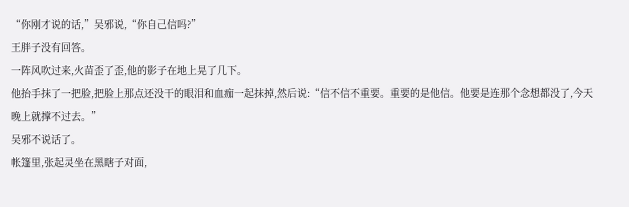“你刚才说的话,”吴邪说,“你自己信吗?”
王胖子没有回答。
一阵风吹过来,火苗歪了歪,他的影子在地上晃了几下。
他抬手抹了一把脸,把脸上那点还没干的眼泪和血痂一起抹掉,然后说:“信不信不重要。重要的是他信。他要是连那个念想都没了,今天晚上就撑不过去。”
吴邪不说话了。
帐篷里,张起灵坐在黑瞎子对面,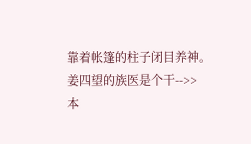靠着帐篷的柱子闭目养神。
姜四望的族医是个干-->>
本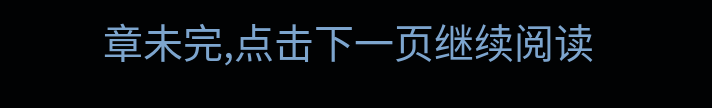章未完,点击下一页继续阅读